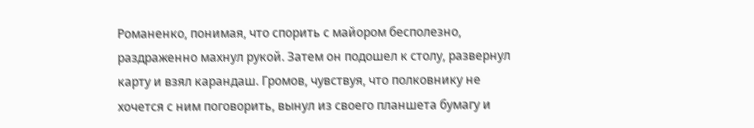Романенко, понимая, что спорить с майором бесполезно, раздраженно махнул рукой. Затем он подошел к столу, развернул карту и взял карандаш. Громов, чувствуя, что полковнику не хочется с ним поговорить, вынул из своего планшета бумагу и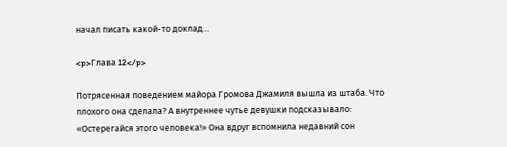начал писать какой-то доклад…

<p>Глава 12</p>

Потрясенная поведением майора Громова Джамиля вышла из штаба. Что плохого она сделала? А внутреннее чутье девушки подсказывало: «Остерегайся этого человека!» Она вдруг вспомнила недавний сон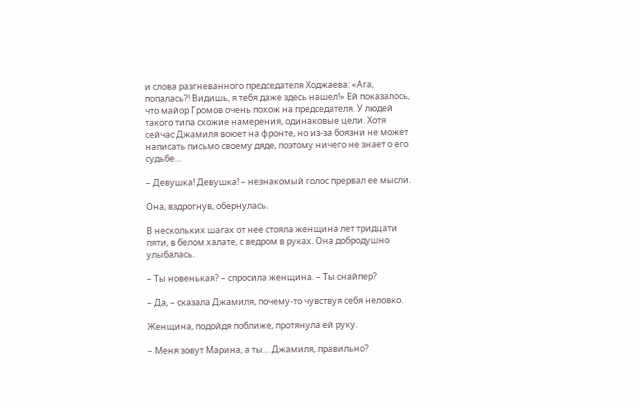и слова разгневанного председателя Ходжаева: «Ага, попалась?! Видишь, я тебя даже здесь нашел!» Ей показалось, что майор Громов очень похож на председателя. У людей такого типа схожие намерения, одинаковые цели. Хотя сейчас Джамиля воюет на фронте, но из-за боязни не может написать письмо своему дяде, поэтому ничего не знает о его судьбе…

– Девушка! Девушка! – незнакомый голос прервал ее мысли.

Она, вздрогнув, обернулась.

В нескольких шагах от нее стояла женщина лет тридцати пяти, в белом халате, с ведром в руках. Она добродушно улыбалась.

– Ты новенькая? – спросила женщина. – Ты снайпер?

– Да, – сказала Джамиля, почему-то чувствуя себя неловко.

Женщина, подойдя поближе, протянула ей руку.

– Меня зовут Марина, а ты… Джамиля, правильно?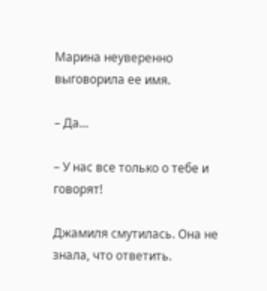Марина неуверенно выговорила ее имя.

– Да…

– У нас все только о тебе и говорят!

Джамиля смутилась. Она не знала, что ответить.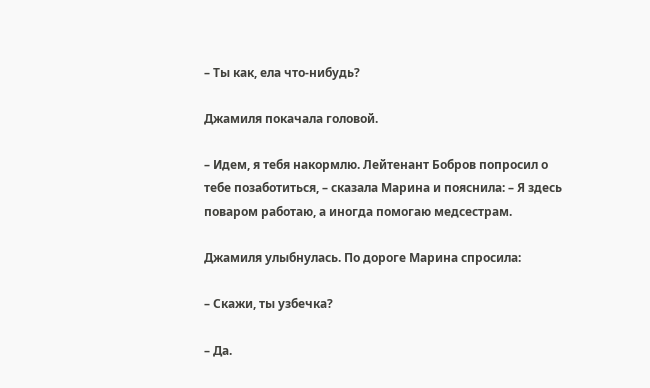– Ты как, ела что-нибудь?

Джамиля покачала головой.

– Идем, я тебя накормлю. Лейтенант Бобров попросил о тебе позаботиться, – сказала Марина и пояснила: – Я здесь поваром работаю, а иногда помогаю медсестрам.

Джамиля улыбнулась. По дороге Марина спросила:

– Скажи, ты узбечка?

– Да.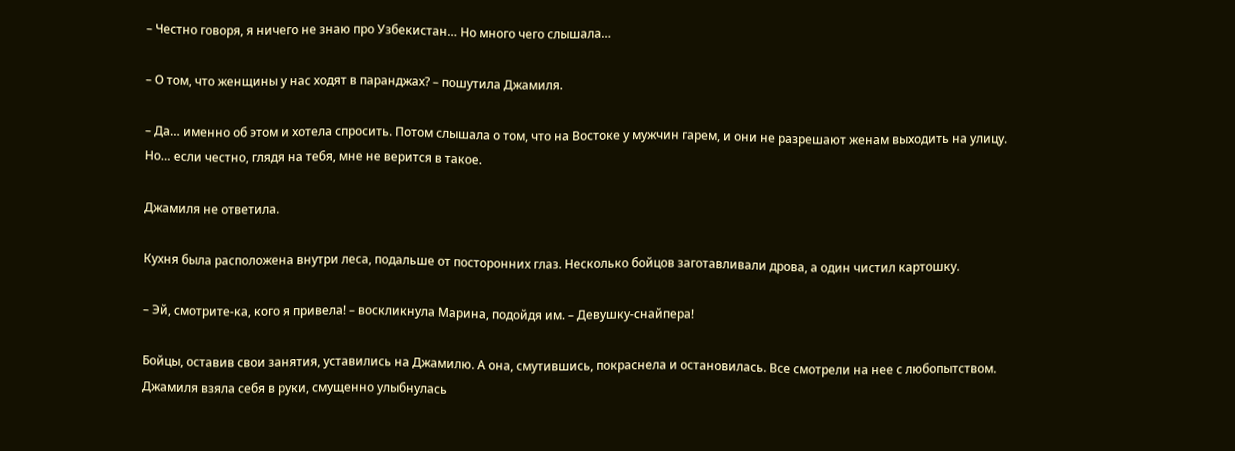– Честно говоря, я ничего не знаю про Узбекистан… Но много чего слышала…

– О том, что женщины у нас ходят в паранджах? – пошутила Джамиля.

– Да… именно об этом и хотела спросить. Потом слышала о том, что на Востоке у мужчин гарем, и они не разрешают женам выходить на улицу. Но… если честно, глядя на тебя, мне не верится в такое.

Джамиля не ответила.

Кухня была расположена внутри леса, подальше от посторонних глаз. Несколько бойцов заготавливали дрова, а один чистил картошку.

– Эй, смотрите-ка, кого я привела! – воскликнула Марина, подойдя им. – Девушку-снайпера!

Бойцы, оставив свои занятия, уставились на Джамилю. А она, смутившись, покраснела и остановилась. Все смотрели на нее с любопытством. Джамиля взяла себя в руки, смущенно улыбнулась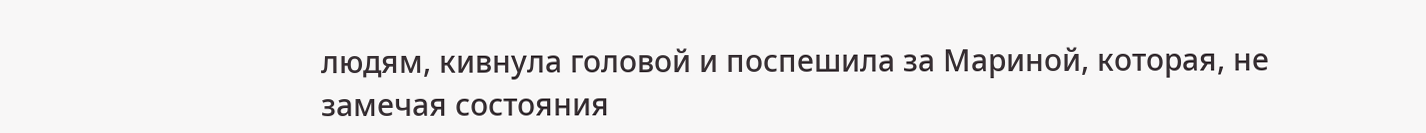людям, кивнула головой и поспешила за Мариной, которая, не замечая состояния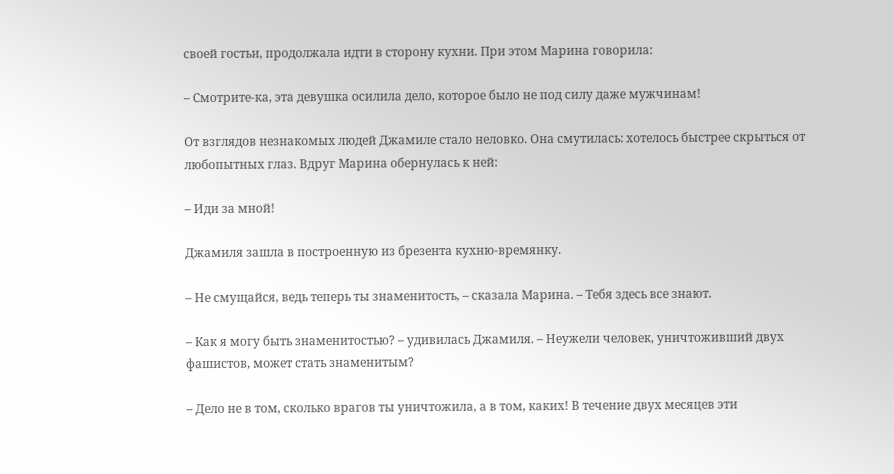своей гостьи, продолжала идти в сторону кухни. При этом Марина говорила:

– Смотрите-ка, эта девушка осилила дело, которое было не под силу даже мужчинам!

От взглядов незнакомых людей Джамиле стало неловко. Она смутилась: хотелось быстрее скрыться от любопытных глаз. Вдруг Марина обернулась к ней:

– Иди за мной!

Джамиля зашла в построенную из брезента кухню-времянку.

– Не смущайся, ведь теперь ты знаменитость, – сказала Марина. – Тебя здесь все знают.

– Как я могу быть знаменитостью? – удивилась Джамиля. – Неужели человек, уничтоживший двух фашистов, может стать знаменитым?

– Дело не в том, сколько врагов ты уничтожила, а в том, каких! В течение двух месяцев эти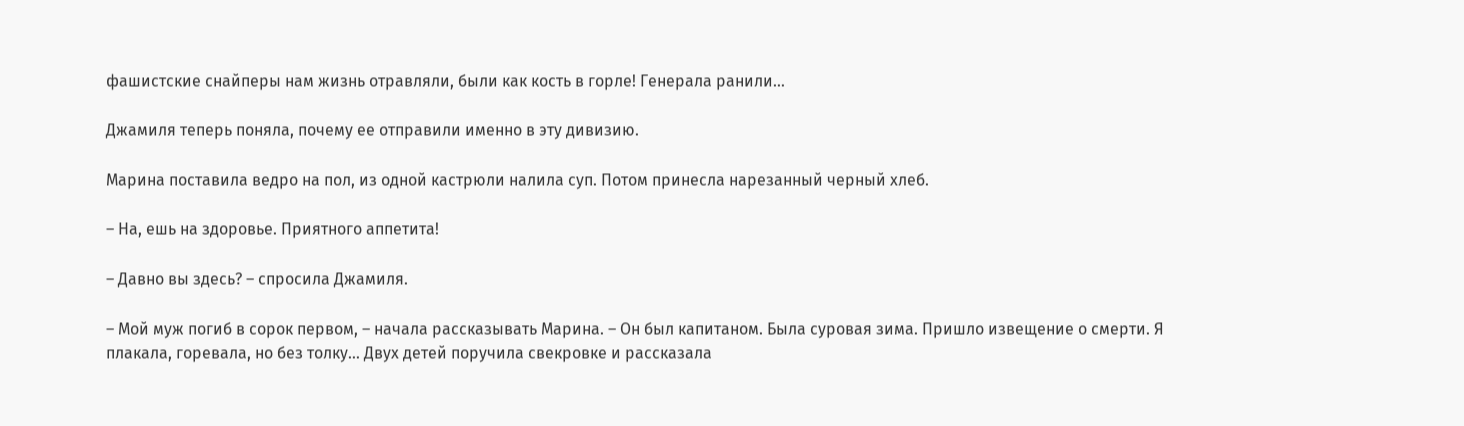фашистские снайперы нам жизнь отравляли, были как кость в горле! Генерала ранили…

Джамиля теперь поняла, почему ее отправили именно в эту дивизию.

Марина поставила ведро на пол, из одной кастрюли налила суп. Потом принесла нарезанный черный хлеб.

– На, ешь на здоровье. Приятного аппетита!

– Давно вы здесь? – спросила Джамиля.

– Мой муж погиб в сорок первом, – начала рассказывать Марина. – Он был капитаном. Была суровая зима. Пришло извещение о смерти. Я плакала, горевала, но без толку… Двух детей поручила свекровке и рассказала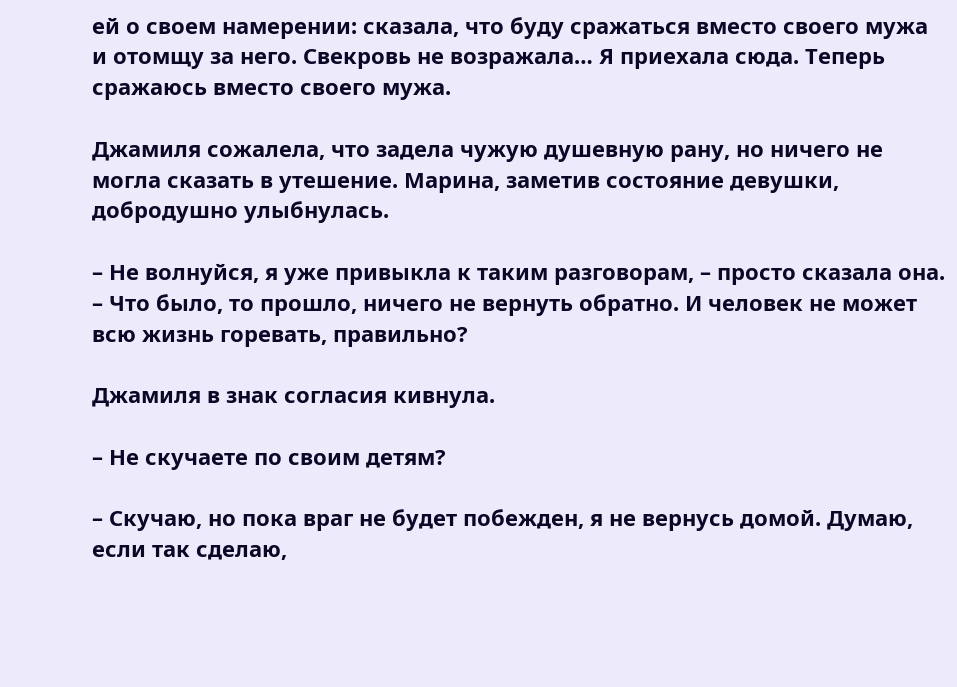ей о своем намерении: сказала, что буду сражаться вместо своего мужа и отомщу за него. Свекровь не возражала… Я приехала сюда. Теперь сражаюсь вместо своего мужа.

Джамиля сожалела, что задела чужую душевную рану, но ничего не могла сказать в утешение. Марина, заметив состояние девушки, добродушно улыбнулась.

– Не волнуйся, я уже привыкла к таким разговорам, – просто сказала она. – Что было, то прошло, ничего не вернуть обратно. И человек не может всю жизнь горевать, правильно?

Джамиля в знак согласия кивнула.

– Не скучаете по своим детям?

– Скучаю, но пока враг не будет побежден, я не вернусь домой. Думаю, если так сделаю,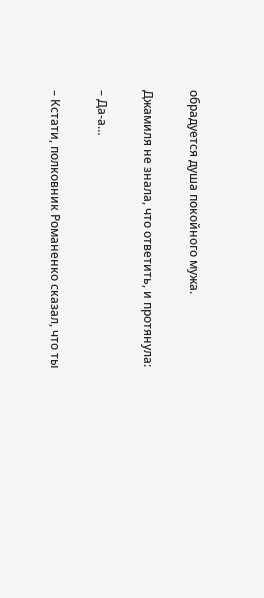обрадуется душа покойного мужа.

Джамиля не знала, что ответить, и протянула:

– Да-а…

– Кстати, полковник Романенко сказал, что ты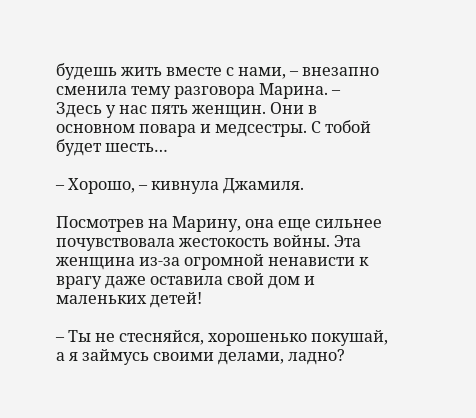будешь жить вместе с нами, – внезапно сменила тему разговора Марина. – Здесь у нас пять женщин. Они в основном повара и медсестры. С тобой будет шесть…

– Хорошо, – кивнула Джамиля.

Посмотрев на Марину, она еще сильнее почувствовала жестокость войны. Эта женщина из-за огромной ненависти к врагу даже оставила свой дом и маленьких детей!

– Ты не стесняйся, хорошенько покушай, а я займусь своими делами, ладно?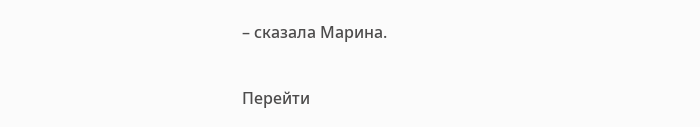– сказала Марина.

Перейти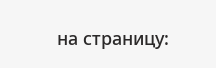на страницу: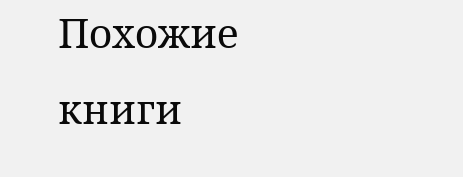Похожие книги